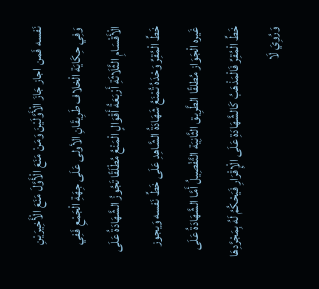نَفسه فَمن اجاز جَازَ الْأَوَّلَيْنَ وَمَنْ مَنَعَ الْأَوَّلَ مَنَعَ الْأَخِيرَيْنِ وَفِي حِكَايَة الْخلاف طَرِيقَانِ الأولى عَلَى جِهَةِ الْجَمْعِ فَفِي الْأَقْسَامِ الثَّلَاثَةِ أَرْبَعَةُ أَقْوَالٍ الْمَنْعُ مُطْلَقًا تَجُوزُ الشَّهَادَةُ عَلَى خَطِّ الْمُقِرِّ وَحْدَهُ تُمْنَعُ شَهَادَةُ الشَّاهِدِ عَلَى خَطِّ نَفسه وَيجوز غَيره الْجَوَاز مُطلقًا الطَّرِيق الثَّانِيَة التَّفْصِيلُ أَمَّا الشَّهَادَةُ عَلَى خَطِّ الْمُقِرِّ فَالْمَذْهَبُ كَالشَّهَادَةِ عَلَى الْإِقْرَارِ فَيَحْكُمُ لَهُ بِمَجْرَّدِهَا وَرُوِيَ لَا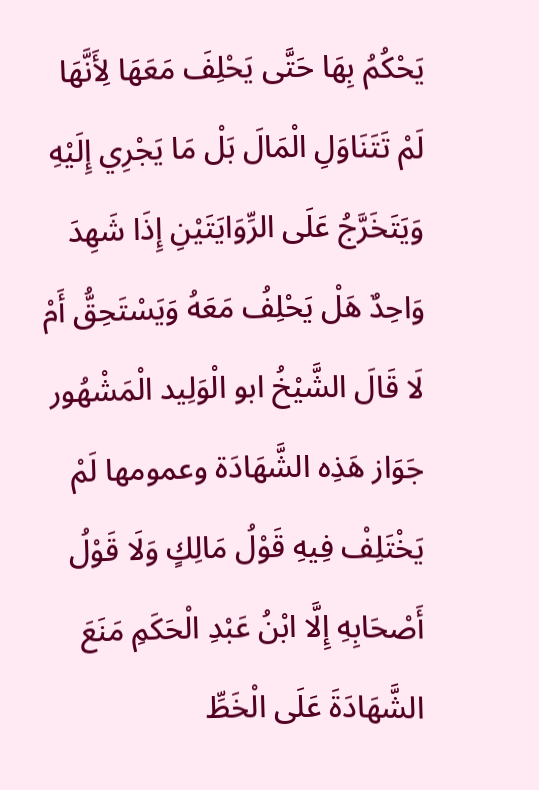يَحْكُمُ بِهَا حَتَّى يَحْلِفَ مَعَهَا لِأَنَّهَا لَمْ تَتَنَاوَلِ الْمَالَ بَلْ مَا يَجْرِي إِلَيْهِ وَيَتَخَرَّجُ عَلَى الرِّوَايَتَيْنِ إِذَا شَهِدَ وَاحِدٌ هَلْ يَحْلِفُ مَعَهُ وَيَسْتَحِقُّ أَمْ لَا قَالَ الشَّيْخُ ابو الْوَلِيد الْمَشْهُور جَوَاز هَذِه الشَّهَادَة وعمومها لَمْ يَخْتَلِفْ فِيهِ قَوْلُ مَالِكٍ وَلَا قَوْلُ أَصْحَابِهِ إِلَّا ابْنُ عَبْدِ الْحَكَمِ مَنَعَ الشَّهَادَةَ عَلَى الْخَطِّ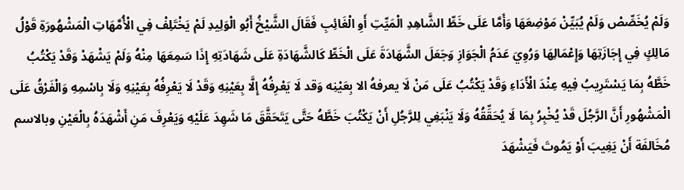وَلَمْ يُخَصِّصْ وَلَمْ يُبَيِّنْ مَوْضِعَهَا وَأَمَّا عَلَى خَطِّ الشَّاهِدِ الْمَيِّتِ أَوِ الْغَائِبِ فَقَالَ الشَّيْخُ أَبُو الْوَلِيدِ لَمْ يَخْتَلِفْ فِي الْأُمَّهَاتِ الْمَشْهُورَةِ قَوْلُ مَالِكٍ فِي إِجَازَتِهَا وَإِعْمَالِهَا وَرُوِيَ عَدَمُ الْجَوَازِ وَجَعَلَ الشَّهَادَةَ عَلَى الْخَطِّ كَالشَّهَادَةِ عَلَى شَهَادَتِهِ إِذَا سَمِعَهَا مِنْهُ وَلَمْ يَشْهَدْ وَقَدْ يَكْتُبُ خَطَّهُ بِمَا يَسْتَرِيبُ فِيهِ عِنْدَ الْأَدَاءِ وَقَدْ يَكْتُبُ عَلَى مَنْ لَا يعرفهُ الا بِعَيْنِه وَقد لَا يَعْرِفُهُ إِلَّا بِعَيْنِهِ وَقَدْ لَا يَعْرِفُهُ بِعَيْنِهِ وَلَا بِاسْمِهِ وَالْفَرْقُ عَلَى الْمَشْهُورِ أَنَّ الرَّجُلَ قَدْ يُخْبِرُ بِمَا لَا يُحَقِّقُهُ وَلَا يَنْبَغِي لِلرَّجُلِ أَنْ يَكْتُبَ خَطَّهُ حَتَّى يَتَحَقَّقَ مَا شَهِدَ عَلَيْهِ وَيَعْرِفَ مَنِ أَشْهَدَهُ بِالْعَيْنِ وبالاسم مُخَالفَة أَنْ يَغِيبَ أَوْ يَمُوتَ فَيَشْهَدَ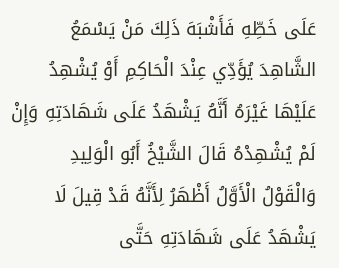عَلَى خَطِّهِ فَأَشْبَهَ ذَلِكَ مَنْ يَسْمَعُ الشَّاهِدَ يُؤَدِّي عِنْدَ الْحَاكِمِ أَوْ يُشْهِدُ عَلَيْهَا غَيْرَهُ أَنَّهُ يَشْهَدُ عَلَى شَهَادَتِهِ وَإِنْ لَمْ يُشْهِدْهُ قَالَ الشَّيْخُ أَبُو الْوَلِيدِ وَالْقَوْلُ الْأَوَّلُ أَظْهَرُ لِأَنَّهُ قَدْ قِيلَ لَا يَشْهَدُ عَلَى شَهَادَتِهِ حَتَّى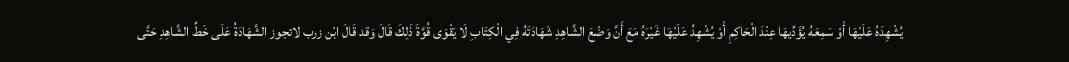يُشْهِدَهُ عَلَيْهَا أَوْ سَمِعَهُ يُؤَدِّيهَا عِنْدَ الْحَاكِمِ أَوْ يُشْهِدُ عَلَيْهَا غَيْرَهُ مَعَ أَنَّ وَضْعَ الشَّاهِدِ شَهَادَتَهُ فِي الْكِتَابِ لَا يَقْوَى قُوَّةَ ذَلِكَ قَالَ وَقد قَالَ ابْن زرب لاتجوز الشَّهَادَةُ عَلَى خَطِّ الشَّاهِدِ حَتَّى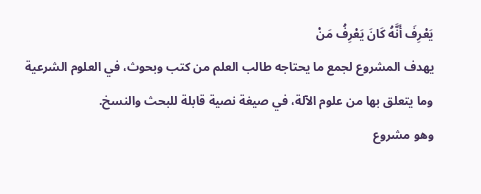يَعْرِفَ أَنَّهُ كَانَ يَعْرِفُ مَنْ
يهدف المشروع لجمع ما يحتاجه طالب العلم من كتب وبحوث، في العلوم الشرعية وما يتعلق بها من علوم الآلة، في صيغة نصية قابلة للبحث والنسخ.
وهو مشروع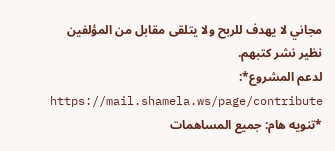مجاني لا يهدف للربح ولا يتلقى مقابل من المؤلفين نظير نشر كتبهم.
لدعم المشروع*: https://mail.shamela.ws/page/contribute
*تنويه هام: جميع المساهمات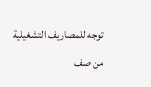توجه للمصاريف التشغيلية من صف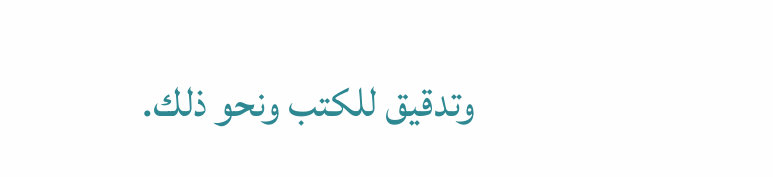وتدقيق للكتب ونحو ذلك.